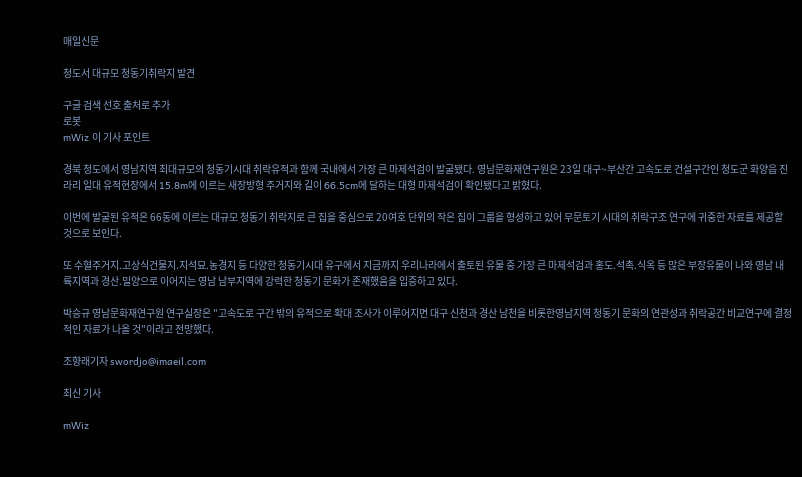매일신문

청도서 대규모 청동기취락지 발견

구글 검색 선호 출처로 추가
로봇
mWiz 이 기사 포인트

경북 청도에서 영남지역 최대규모의 청동기시대 취락유적과 함께 국내에서 가장 큰 마제석검이 발굴됐다. 영남문화재연구원은 23일 대구~부산간 고속도로 건설구간인 청도군 화양읍 진라리 일대 유적현장에서 15.8m에 이르는 새장방형 주거지와 길이 66.5cm에 달하는 대형 마제석검이 확인됐다고 밝혔다.

이번에 발굴된 유적은 66동에 이르는 대규모 청동기 취락지로 큰 집을 중심으로 20여호 단위의 작은 집이 그룹을 형성하고 있어 무문토기 시대의 취락구조 연구에 귀중한 자료를 제공할 것으로 보인다.

또 수혈주거지.고상식건물지.지석묘.농경지 등 다양한 청동기시대 유구에서 지금까지 우리나라에서 출토된 유물 중 가장 큰 마제석검과 홍도.석촉.식옥 등 많은 부장유물이 나와 영남 내륙지역과 경산.밀양으로 이어지는 영남 남부지역에 강력한 청동기 문화가 존재했음을 입증하고 있다.

박승규 영남문화재연구원 연구실장은 "고속도로 구간 밖의 유적으로 확대 조사가 이루어지면 대구 신천과 경산 남천을 비롯한영남지역 청동기 문화의 연관성과 취락공간 비교연구에 결정적인 자료가 나올 것"이라고 전망했다.

조향래기자 swordjo@imaeil.com

최신 기사

mWiz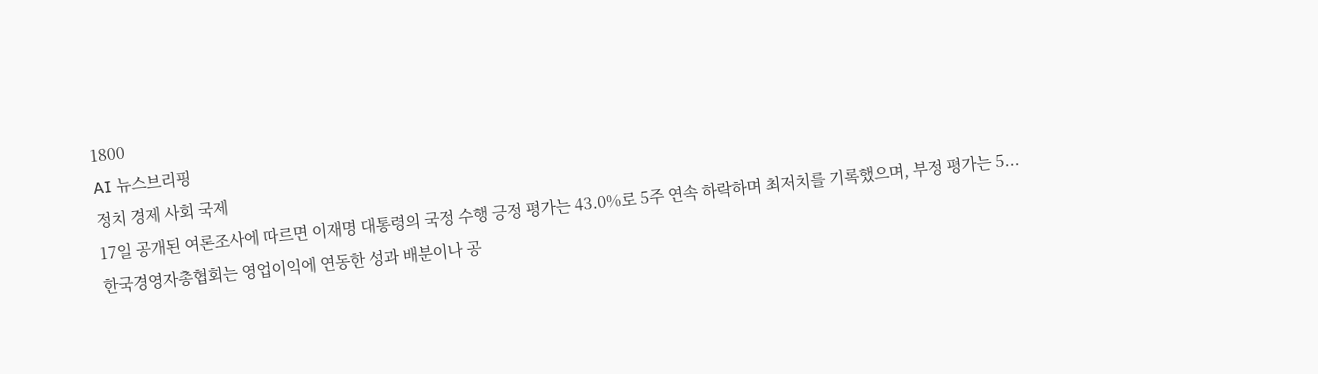1800
AI 뉴스브리핑
정치 경제 사회 국제
17일 공개된 여론조사에 따르면 이재명 대통령의 국정 수행 긍정 평가는 43.0%로 5주 연속 하락하며 최저치를 기록했으며, 부정 평가는 5...
한국경영자총협회는 영업이익에 연동한 성과 배분이나 공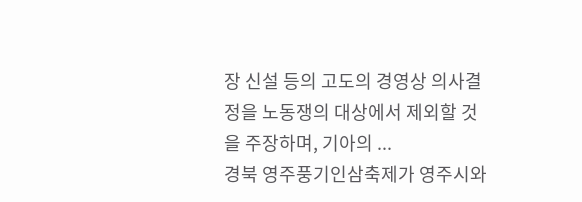장 신설 등의 고도의 경영상 의사결정을 노동쟁의 대상에서 제외할 것을 주장하며, 기아의 ...
경북 영주풍기인삼축제가 영주시와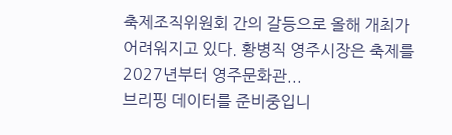축제조직위원회 간의 갈등으로 올해 개최가 어려워지고 있다. 황병직 영주시장은 축제를 2027년부터 영주문화관...
브리핑 데이터를 준비중입니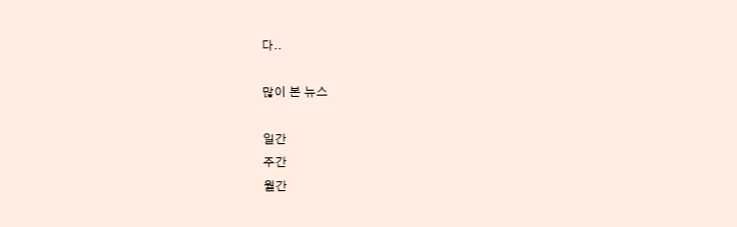다..

많이 본 뉴스

일간
주간
월간